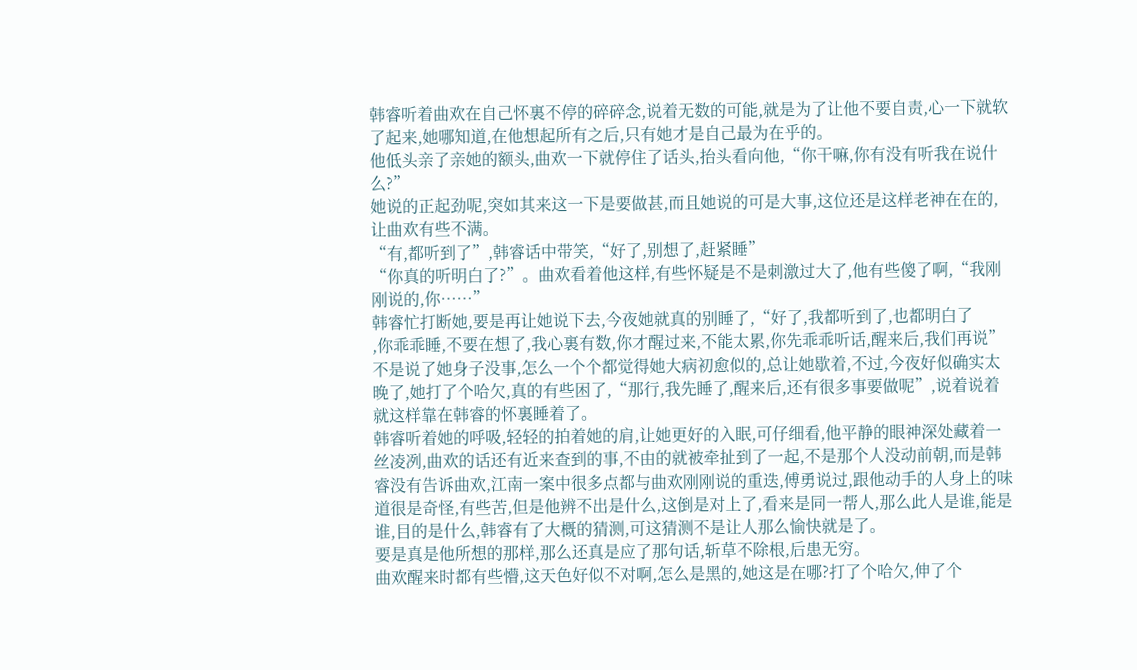韩睿听着曲欢在自己怀裏不停的碎碎念,说着无数的可能,就是为了让他不要自责,心一下就软了起来,她哪知道,在他想起所有之后,只有她才是自己最为在乎的。
他低头亲了亲她的额头,曲欢一下就停住了话头,抬头看向他,“你干嘛,你有没有听我在说什么?”
她说的正起劲呢,突如其来这一下是要做甚,而且她说的可是大事,这位还是这样老神在在的,让曲欢有些不满。
“有,都听到了”,韩睿话中带笑,“好了,别想了,赶紧睡”
“你真的听明白了?”。曲欢看着他这样,有些怀疑是不是刺激过大了,他有些傻了啊,“我刚刚说的,你……”
韩睿忙打断她,要是再让她说下去,今夜她就真的别睡了,“好了,我都听到了,也都明白了
,你乖乖睡,不要在想了,我心裏有数,你才醒过来,不能太累,你先乖乖听话,醒来后,我们再说”
不是说了她身子没事,怎么一个个都觉得她大病初愈似的,总让她歇着,不过,今夜好似确实太晚了,她打了个哈欠,真的有些困了,“那行,我先睡了,醒来后,还有很多事要做呢”,说着说着就这样靠在韩睿的怀裏睡着了。
韩睿听着她的呼吸,轻轻的拍着她的肩,让她更好的入眠,可仔细看,他平静的眼神深处藏着一丝凌冽,曲欢的话还有近来查到的事,不由的就被牵扯到了一起,不是那个人没动前朝,而是韩睿没有告诉曲欢,江南一案中很多点都与曲欢刚刚说的重迭,傅勇说过,跟他动手的人身上的味道很是奇怪,有些苦,但是他辨不出是什么,这倒是对上了,看来是同一帮人,那么此人是谁,能是谁,目的是什么,韩睿有了大概的猜测,可这猜测不是让人那么愉快就是了。
要是真是他所想的那样,那么还真是应了那句话,斩草不除根,后患无穷。
曲欢醒来时都有些懵,这天色好似不对啊,怎么是黑的,她这是在哪?打了个哈欠,伸了个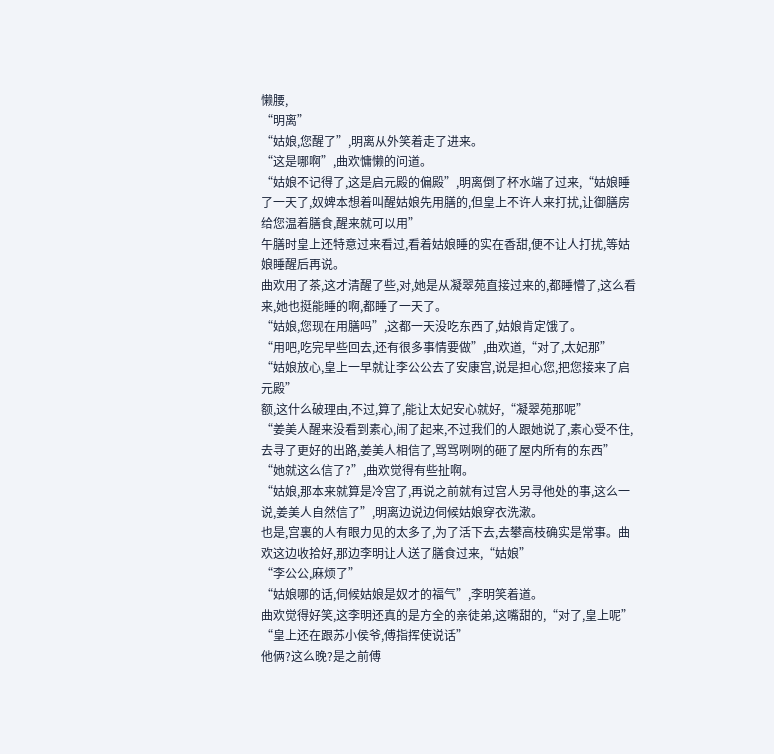懒腰,
“明离”
“姑娘,您醒了”,明离从外笑着走了进来。
“这是哪啊”,曲欢慵懒的问道。
“姑娘不记得了,这是启元殿的偏殿”,明离倒了杯水端了过来,“姑娘睡了一天了,奴婢本想着叫醒姑娘先用膳的,但皇上不许人来打扰,让御膳房给您温着膳食,醒来就可以用”
午膳时皇上还特意过来看过,看着姑娘睡的实在香甜,便不让人打扰,等姑娘睡醒后再说。
曲欢用了茶,这才清醒了些,对,她是从凝翠苑直接过来的,都睡懵了,这么看来,她也挺能睡的啊,都睡了一天了。
“姑娘,您现在用膳吗”,这都一天没吃东西了,姑娘肯定饿了。
“用吧,吃完早些回去,还有很多事情要做”,曲欢道,“对了,太妃那”
“姑娘放心,皇上一早就让李公公去了安康宫,说是担心您,把您接来了启元殿”
额,这什么破理由,不过,算了,能让太妃安心就好,“凝翠苑那呢”
“姜美人醒来没看到素心,闹了起来,不过我们的人跟她说了,素心受不住,去寻了更好的出路,姜美人相信了,骂骂咧咧的砸了屋内所有的东西”
“她就这么信了?”,曲欢觉得有些扯啊。
“姑娘,那本来就算是冷宫了,再说之前就有过宫人另寻他处的事,这么一说,姜美人自然信了”,明离边说边伺候姑娘穿衣洗漱。
也是,宫裏的人有眼力见的太多了,为了活下去,去攀高枝确实是常事。曲欢这边收拾好,那边李明让人送了膳食过来,“姑娘”
“李公公,麻烦了”
“姑娘哪的话,伺候姑娘是奴才的福气”,李明笑着道。
曲欢觉得好笑,这李明还真的是方全的亲徒弟,这嘴甜的,“对了,皇上呢”
“皇上还在跟苏小侯爷,傅指挥使说话”
他俩?这么晚?是之前傅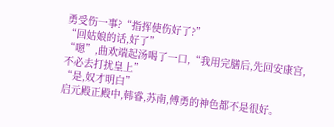勇受伤一事?“指挥使伤好了?”
“回姑娘的话,好了”
“嗯”,曲欢端起汤喝了一口,“我用完膳后,先回安康宫,不必去打扰皇上”
“是,奴才明白”
启元殿正殿中,韩睿,苏南,傅勇的神色都不是很好。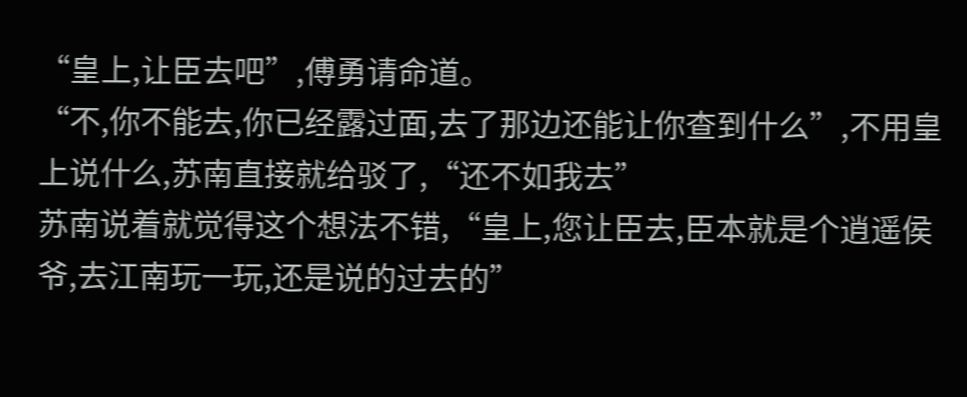“皇上,让臣去吧”,傅勇请命道。
“不,你不能去,你已经露过面,去了那边还能让你查到什么”,不用皇上说什么,苏南直接就给驳了,“还不如我去”
苏南说着就觉得这个想法不错,“皇上,您让臣去,臣本就是个逍遥侯爷,去江南玩一玩,还是说的过去的”